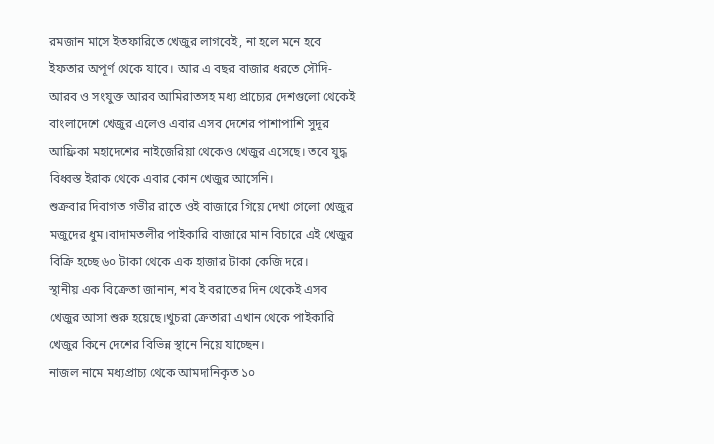রমজান মাসে ইতফারিতে খেজুর লাগবেই, না হলে মনে হবে ইফতার অপূর্ণ থেকে যাবে। আর এ বছর বাজার ধরতে সৌদি-আরব ও সংযুক্ত আরব আমিরাতসহ মধ্য প্রাচ্যের দেশগুলো থেকেই বাংলাদেশে খেজুর এলেও এবার এসব দেশের পাশাপাশি সুদূর আফ্রিকা মহাদেশের নাইজেরিয়া থেকেও খেজুর এসেছে। তবে যুদ্ধ বিধ্বস্ত ইরাক থেকে এবার কোন খেজুর আসেনি।
শুক্রবার দিবাগত গভীর রাতে ওই বাজারে গিয়ে দেখা গেলো খেজুর মজুদের ধুম।বাদামতলীর পাইকারি বাজারে মান বিচারে এই খেজুর বিক্রি হচ্ছে ৬০ টাকা থেকে এক হাজার টাকা কেজি দরে।
স্থানীয় এক বিক্রেতা জানান, শব ই বরাতের দিন থেকেই এসব খেজুর আসা শুরু হয়েছে।খুচরা ক্রেতারা এখান থেকে পাইকারি খেজুর কিনে দেশের বিভিন্ন স্থানে নিয়ে যাচ্ছেন।
নাজল নামে মধ্যপ্রাচ্য থেকে আমদানিকৃত ১০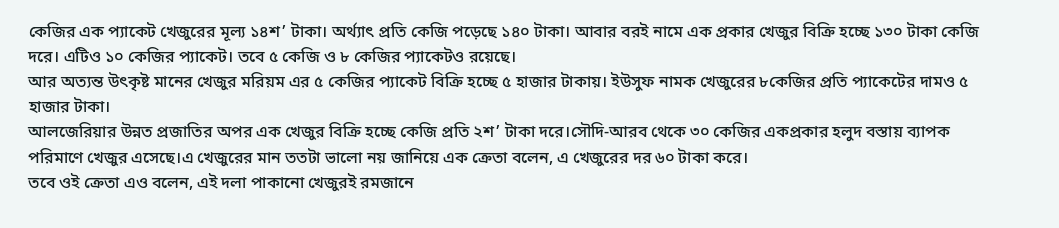কেজির এক প্যাকেট খেজুরের মূল্য ১৪শ’ টাকা। অর্থ্যাৎ প্রতি কেজি পড়েছে ১৪০ টাকা। আবার বরই নামে এক প্রকার খেজুর বিক্রি হচ্ছে ১৩০ টাকা কেজি দরে। এটিও ১০ কেজির প্যাকেট। তবে ৫ কেজি ও ৮ কেজির প্যাকেটও রয়েছে।
আর অত্যন্ত উৎকৃষ্ট মানের খেজুর মরিয়ম এর ৫ কেজির প্যাকেট বিক্রি হচ্ছে ৫ হাজার টাকায়। ইউসুফ নামক খেজুরের ৮কেজির প্রতি প্যাকেটের দামও ৫ হাজার টাকা।
আলজেরিয়ার উন্নত প্রজাতির অপর এক খেজুর বিক্রি হচ্ছে কেজি প্রতি ২শ’ টাকা দরে।সৌদি-আরব থেকে ৩০ কেজির একপ্রকার হলুদ বস্তায় ব্যাপক পরিমাণে খেজুর এসেছে।এ খেজুরের মান ততটা ভালো নয় জানিয়ে এক ক্রেতা বলেন, এ খেজুরের দর ৬০ টাকা করে।
তবে ওই ক্রেতা এও বলেন, এই দলা পাকানো খেজুরই রমজানে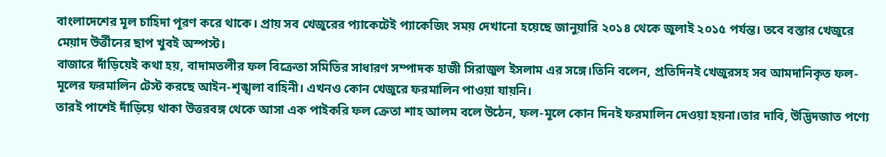বাংলাদেশের মূল চাহিদা পূরণ করে থাকে। প্রায় সব খেজুরের প্যাকেটেই প্যাকেজিং সময় দেখানো হয়েছে জানুয়ারি ২০১৪ থেকে জুলাই ২০১৫ পর্যন্ত। তবে বস্তার খেজুরে মেয়াদ উর্ত্তীনের ছাপ খুবই অস্পস্ট।
বাজারে দাঁড়িয়েই কথা হয়, বাদামতলীর ফল বিক্রেতা সমিতির সাধারণ সম্পাদক হাজী সিরাজুল ইসলাম এর সঙ্গে।তিনি বলেন, প্রতিদিনই খেজুরসহ সব আমদানিকৃত ফল-মূলের ফরমালিন টেস্ট করছে আইন-শৃঙ্খলা বাহিনী। এখনও কোন খেজুরে ফরমালিন পাওয়া যায়নি।
তারই পাশেই দাঁড়িয়ে থাকা উত্তরবঙ্গ থেকে আসা এক পাইকরি ফল ক্রেতা শাহ আলম বলে উঠেন, ফল-মূলে কোন দিনই ফরমালিন দেওয়া হয়না।তার দাবি, উদ্ভিদজাত পণ্যে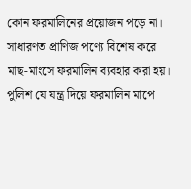কোন ফরমালিনের প্রয়োজন পড়ে না। সাধারণত প্রাণিজ পণ্যে বিশেষ করে মাছ-মাংসে ফরমালিন ব্যবহার করা হয়।
পুলিশ যে যন্ত্র দিয়ে ফরমালিন মাপে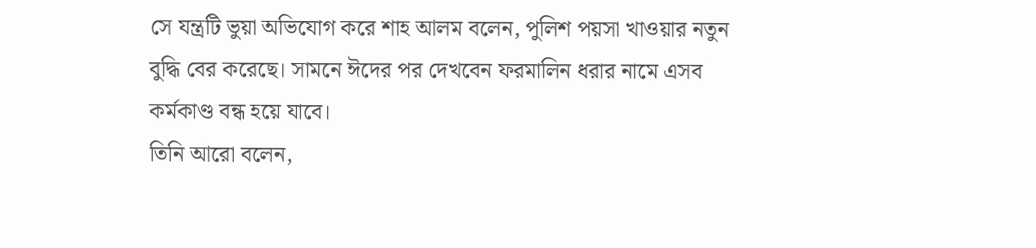সে যন্ত্রটি ভুয়া অভিযোগ করে শাহ আলম বলেন, পুলিশ পয়সা খাওয়ার নতুন বুদ্ধি বের করেছে। সামনে ঈদের পর দেখবেন ফরমালিন ধরার নামে এসব কর্মকাণ্ড বন্ধ হয়ে যাবে।
তিনি আরো বলেন,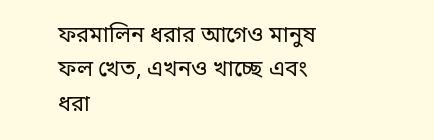ফরমালিন ধরার আগেও মানুষ ফল খেত, এখনও খাচ্ছে এবং ধরা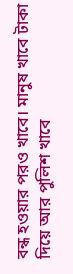বন্ধ হওয়ার পরও খাবে। মানুষ খাবে টাকা দিয়ে আর পুলিশ খাবে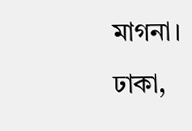মাগনা।
ঢাকা,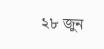২৮ জুন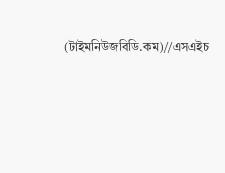(টাইমনিউজবিডি.কম)//এসএইচ